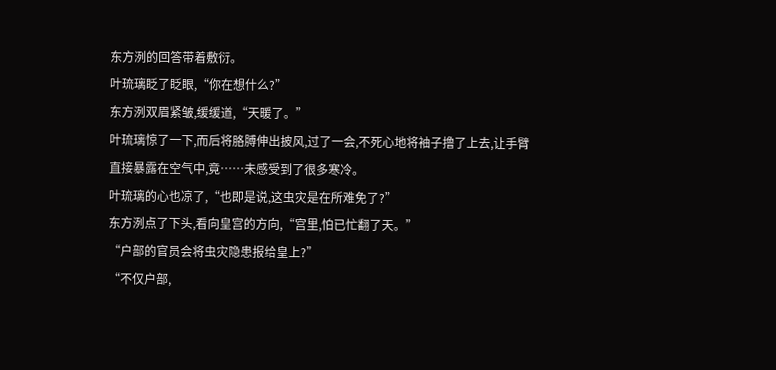东方洌的回答带着敷衍。
叶琉璃眨了眨眼,“你在想什么?”
东方洌双眉紧皱,缓缓道,“天暖了。”
叶琉璃惊了一下,而后将胳膊伸出披风,过了一会,不死心地将袖子撸了上去,让手臂直接暴露在空气中,竟……未感受到了很多寒冷。
叶琉璃的心也凉了,“也即是说,这虫灾是在所难免了?”
东方洌点了下头,看向皇宫的方向,“宫里,怕已忙翻了天。”
“户部的官员会将虫灾隐患报给皇上?”
“不仅户部,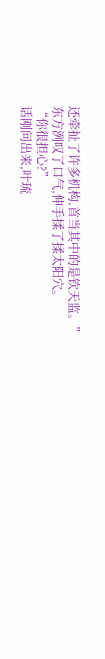还牵扯了许多机构,首当其中的是钦天监。”
东方洌叹了口气,伸手揉了揉太阳穴。
“你很担心?”
话刚问出来,叶琉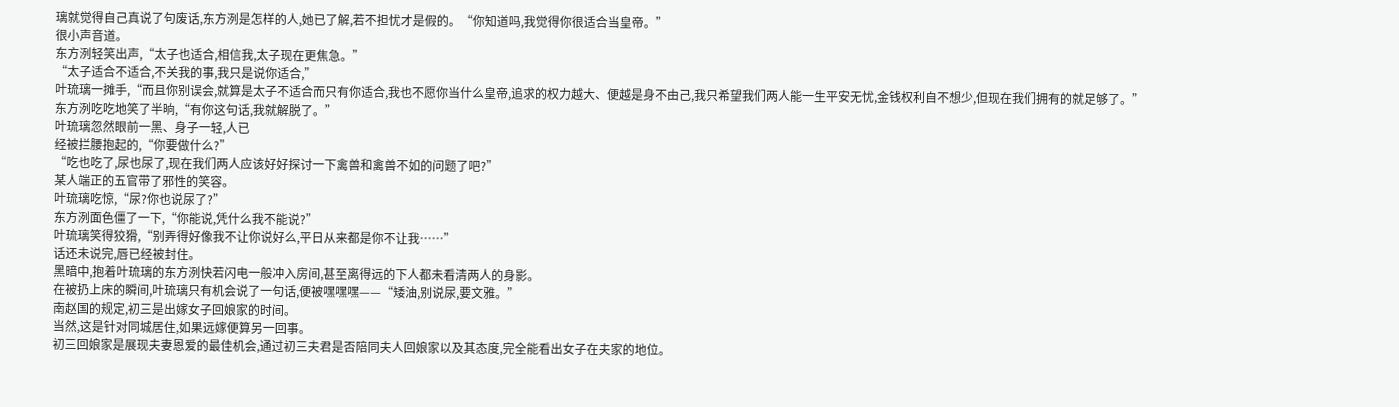璃就觉得自己真说了句废话,东方洌是怎样的人,她已了解,若不担忧才是假的。“你知道吗,我觉得你很适合当皇帝。”
很小声音道。
东方洌轻笑出声,“太子也适合,相信我,太子现在更焦急。”
“太子适合不适合,不关我的事,我只是说你适合,”
叶琉璃一摊手,“而且你别误会,就算是太子不适合而只有你适合,我也不愿你当什么皇帝,追求的权力越大、便越是身不由己,我只希望我们两人能一生平安无忧,金钱权利自不想少,但现在我们拥有的就足够了。”
东方洌吃吃地笑了半晌,“有你这句话,我就解脱了。”
叶琉璃忽然眼前一黑、身子一轻,人已
经被拦腰抱起的,“你要做什么?”
“吃也吃了,尿也尿了,现在我们两人应该好好探讨一下禽兽和禽兽不如的问题了吧?”
某人端正的五官带了邪性的笑容。
叶琉璃吃惊,“尿?你也说尿了?”
东方洌面色僵了一下,“你能说,凭什么我不能说?”
叶琉璃笑得狡猾,“别弄得好像我不让你说好么,平日从来都是你不让我……”
话还未说完,唇已经被封住。
黑暗中,抱着叶琉璃的东方洌快若闪电一般冲入房间,甚至离得远的下人都未看清两人的身影。
在被扔上床的瞬间,叶琉璃只有机会说了一句话,便被嘿嘿嘿——“矮油,别说尿,要文雅。”
南赵国的规定,初三是出嫁女子回娘家的时间。
当然,这是针对同城居住,如果远嫁便算另一回事。
初三回娘家是展现夫妻恩爱的最佳机会,通过初三夫君是否陪同夫人回娘家以及其态度,完全能看出女子在夫家的地位。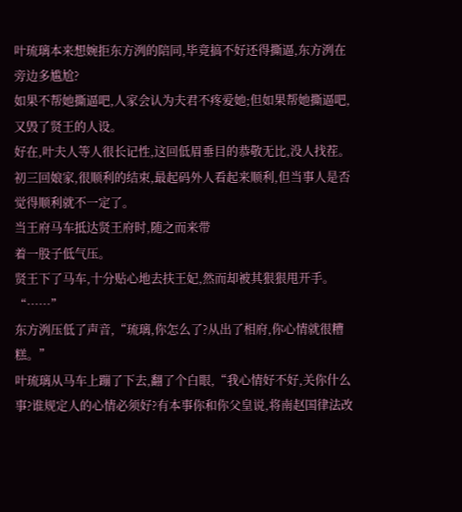叶琉璃本来想婉拒东方洌的陪同,毕竟搞不好还得撕逼,东方洌在旁边多尴尬?
如果不帮她撕逼吧,人家会认为夫君不疼爱她;但如果帮她撕逼吧,又毁了贤王的人设。
好在,叶夫人等人很长记性,这回低眉垂目的恭敬无比,没人找茬。
初三回娘家,很顺利的结束,最起码外人看起来顺利,但当事人是否觉得顺利就不一定了。
当王府马车抵达贤王府时,随之而来带
着一股子低气压。
贤王下了马车,十分贴心地去扶王妃,然而却被其狠狠甩开手。
“……”
东方洌压低了声音,“琉璃,你怎么了?从出了相府,你心情就很糟糕。”
叶琉璃从马车上蹦了下去,翻了个白眼,“我心情好不好,关你什么事?谁规定人的心情必须好?有本事你和你父皇说,将南赵国律法改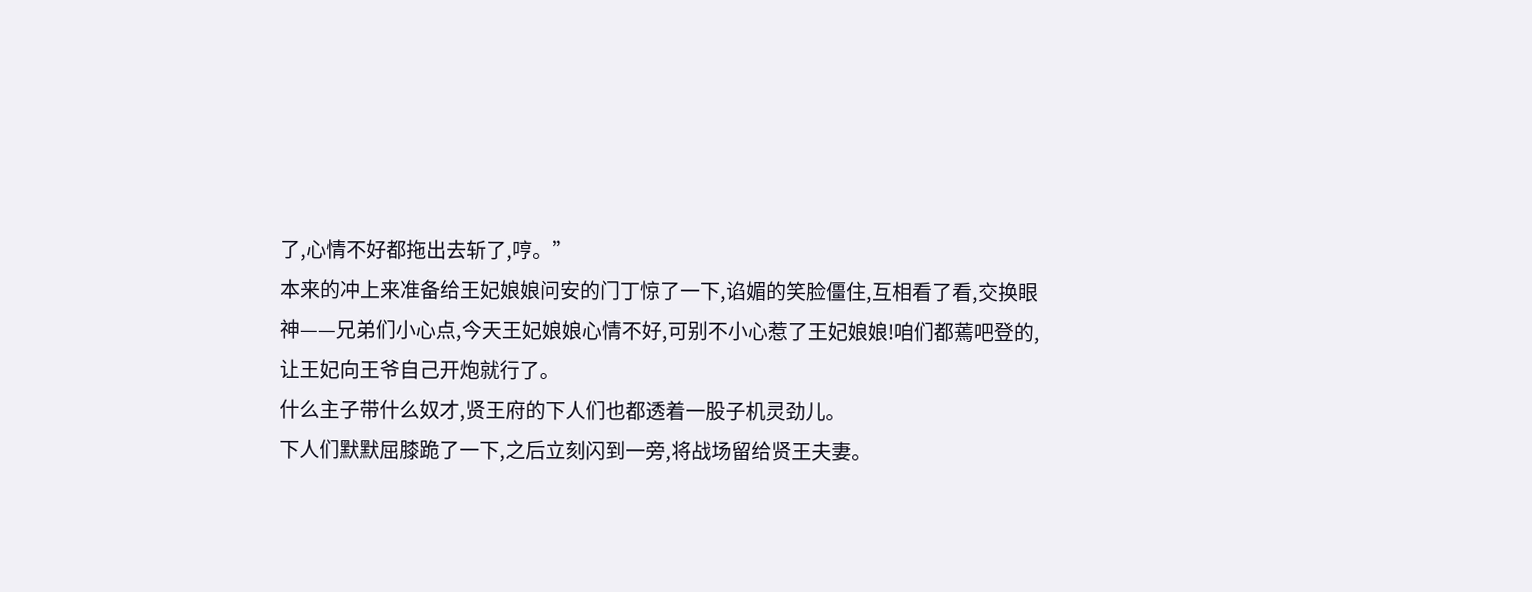了,心情不好都拖出去斩了,哼。”
本来的冲上来准备给王妃娘娘问安的门丁惊了一下,谄媚的笑脸僵住,互相看了看,交换眼神——兄弟们小心点,今天王妃娘娘心情不好,可别不小心惹了王妃娘娘!咱们都蔫吧登的,让王妃向王爷自己开炮就行了。
什么主子带什么奴才,贤王府的下人们也都透着一股子机灵劲儿。
下人们默默屈膝跪了一下,之后立刻闪到一旁,将战场留给贤王夫妻。